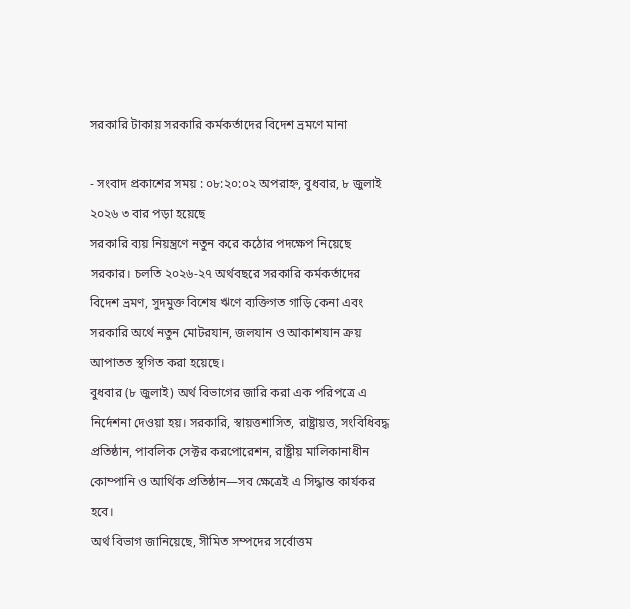সরকারি টাকায় সরকারি কর্মকর্তাদের বিদেশ ভ্রমণে মানা

- সংবাদ প্রকাশের সময় : ০৮:২০:০২ অপরাহ্ন, বুধবার, ৮ জুলাই ২০২৬ ৩ বার পড়া হয়েছে
সরকারি ব্যয় নিয়ন্ত্রণে নতুন করে কঠোর পদক্ষেপ নিয়েছে সরকার। চলতি ২০২৬-২৭ অর্থবছরে সরকারি কর্মকর্তাদের বিদেশ ভ্রমণ, সুদমুক্ত বিশেষ ঋণে ব্যক্তিগত গাড়ি কেনা এবং সরকারি অর্থে নতুন মোটরযান, জলযান ও আকাশযান ক্রয় আপাতত স্থগিত করা হয়েছে।
বুধবার (৮ জুলাই) অর্থ বিভাগের জারি করা এক পরিপত্রে এ নির্দেশনা দেওয়া হয়। সরকারি, স্বায়ত্তশাসিত, রাষ্ট্রায়ত্ত, সংবিধিবদ্ধ প্রতিষ্ঠান, পাবলিক সেক্টর করপোরেশন, রাষ্ট্রীয় মালিকানাধীন কোম্পানি ও আর্থিক প্রতিষ্ঠান—সব ক্ষেত্রেই এ সিদ্ধান্ত কার্যকর হবে।
অর্থ বিভাগ জানিয়েছে, সীমিত সম্পদের সর্বোত্তম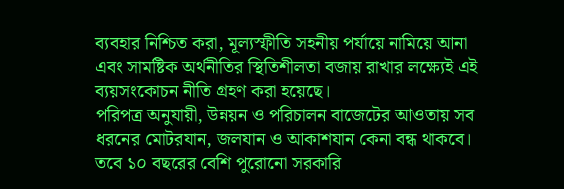ব্যবহার নিশ্চিত করা, মূল্যস্ফীতি সহনীয় পর্যায়ে নামিয়ে আনা এবং সামষ্টিক অর্থনীতির স্থিতিশীলতা বজায় রাখার লক্ষ্যেই এই ব্যয়সংকোচন নীতি গ্রহণ করা হয়েছে।
পরিপত্র অনুযায়ী, উন্নয়ন ও পরিচালন বাজেটের আওতায় সব ধরনের মোটরযান, জলযান ও আকাশযান কেনা বন্ধ থাকবে। তবে ১০ বছরের বেশি পুরোনো সরকারি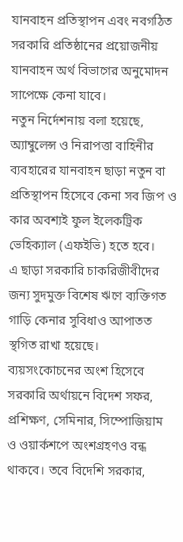যানবাহন প্রতিস্থাপন এবং নবগঠিত সরকারি প্রতিষ্ঠানের প্রয়োজনীয় যানবাহন অর্থ বিভাগের অনুমোদন সাপেক্ষে কেনা যাবে।
নতুন নির্দেশনায় বলা হয়েছে, অ্যাম্বুলেন্স ও নিরাপত্তা বাহিনীর ব্যবহারের যানবাহন ছাড়া নতুন বা প্রতিস্থাপন হিসেবে কেনা সব জিপ ও কার অবশ্যই ফুল ইলেকট্রিক ভেহিক্যাল (এফইভি) হতে হবে।
এ ছাড়া সরকারি চাকরিজীবীদের জন্য সুদমুক্ত বিশেষ ঋণে ব্যক্তিগত গাড়ি কেনার সুবিধাও আপাতত স্থগিত রাখা হয়েছে।
ব্যয়সংকোচনের অংশ হিসেবে সরকারি অর্থায়নে বিদেশ সফর, প্রশিক্ষণ, সেমিনার, সিম্পোজিয়াম ও ওয়ার্কশপে অংশগ্রহণও বন্ধ থাকবে। তবে বিদেশি সরকার,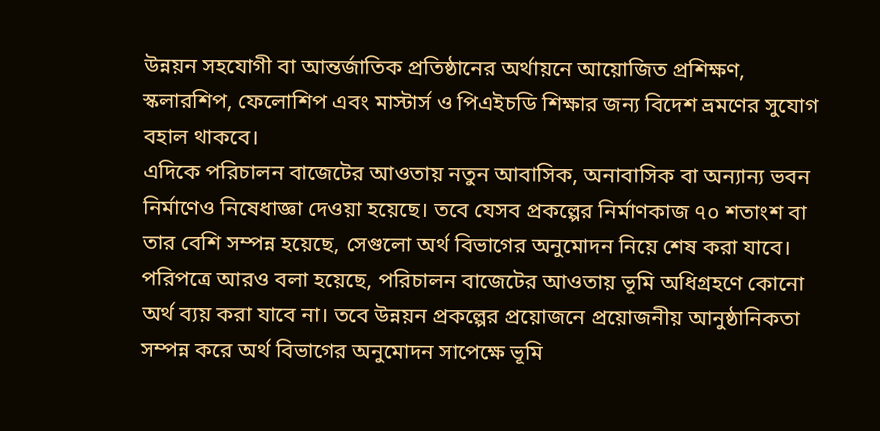উন্নয়ন সহযোগী বা আন্তর্জাতিক প্রতিষ্ঠানের অর্থায়নে আয়োজিত প্রশিক্ষণ, স্কলারশিপ, ফেলোশিপ এবং মাস্টার্স ও পিএইচডি শিক্ষার জন্য বিদেশ ভ্রমণের সুযোগ বহাল থাকবে।
এদিকে পরিচালন বাজেটের আওতায় নতুন আবাসিক, অনাবাসিক বা অন্যান্য ভবন নির্মাণেও নিষেধাজ্ঞা দেওয়া হয়েছে। তবে যেসব প্রকল্পের নির্মাণকাজ ৭০ শতাংশ বা তার বেশি সম্পন্ন হয়েছে, সেগুলো অর্থ বিভাগের অনুমোদন নিয়ে শেষ করা যাবে।
পরিপত্রে আরও বলা হয়েছে, পরিচালন বাজেটের আওতায় ভূমি অধিগ্রহণে কোনো অর্থ ব্যয় করা যাবে না। তবে উন্নয়ন প্রকল্পের প্রয়োজনে প্রয়োজনীয় আনুষ্ঠানিকতা সম্পন্ন করে অর্থ বিভাগের অনুমোদন সাপেক্ষে ভূমি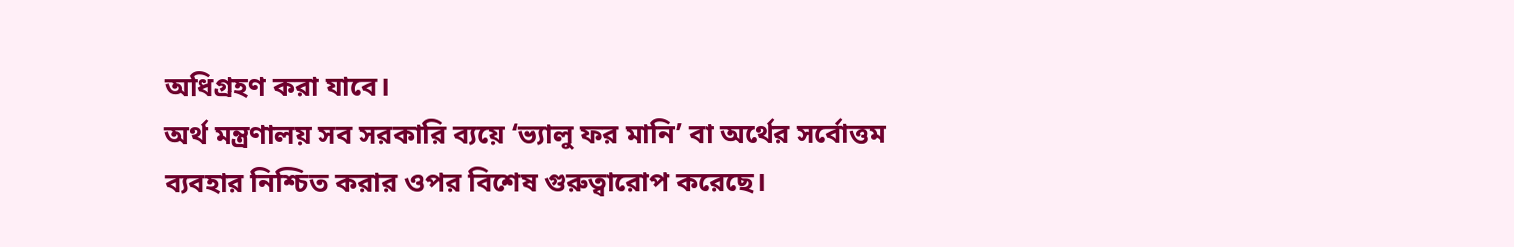অধিগ্রহণ করা যাবে।
অর্থ মন্ত্রণালয় সব সরকারি ব্যয়ে ‘ভ্যালু ফর মানি’ বা অর্থের সর্বোত্তম ব্যবহার নিশ্চিত করার ওপর বিশেষ গুরুত্বারোপ করেছে।